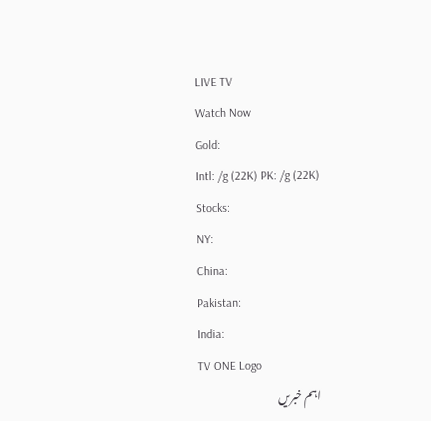LIVE TV
Watch Now
Gold:
Intl: /g (22K) PK: /g (22K)
Stocks:
NY:
China:
Pakistan:
India:
TV ONE Logo
اہم خبریں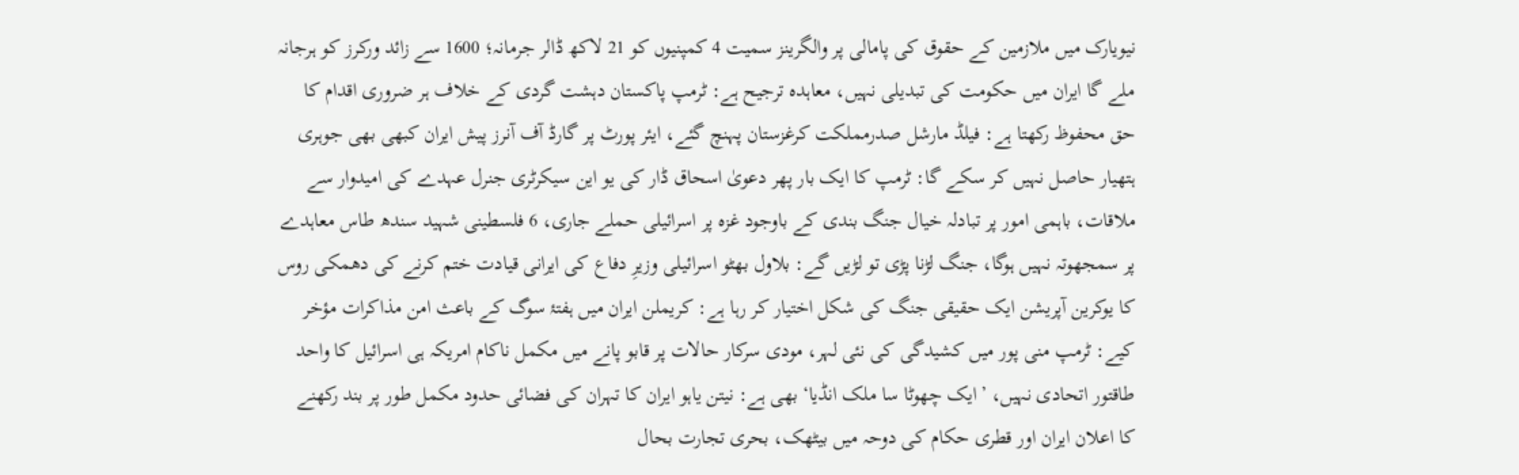نیویارک میں ملازمین کے حقوق کی پامالی پر والگرینز سمیت 4 کمپنیوں کو 21 لاکھ ڈالر جرمانہ؛ 1600 سے زائد ورکرز کو ہرجانہ ملے گا ایران میں حکومت کی تبدیلی نہیں، معاہدہ ترجیح ہے: ٹرمپ پاکستان دہشت گردی کے خلاف ہر ضروری اقدام کا حق محفوظ رکھتا ہے: فیلڈ مارشل صدرمملکت کرغزستان پہنچ گئے، ایئر پورٹ پر گارڈ آف آنرز پیش ایران کبھی بھی جوہری ہتھیار حاصل نہیں کر سکے گا: ٹرمپ کا ایک بار پھر دعویٰ اسحاق ڈار کی یو این سیکرٹری جنرل عہدے کی امیدوار سے ملاقات، باہمی امور پر تبادلہ خیال جنگ بندی کے باوجود غزہ پر اسرائیلی حملے جاری، 6 فلسطینی شہید سندھ طاس معاہدے پر سمجھوتہ نہیں ہوگا، جنگ لڑنا پڑی تو لڑیں گے: بلاول بھٹو اسرائیلی وزیرِ دفاع کی ایرانی قیادت ختم کرنے کی دھمکی روس کا یوکرین آپریشن ایک حقیقی جنگ کی شکل اختیار کر رہا ہے: کریملن ایران میں ہفتۂ سوگ کے باعث امن مذاکرات مؤخر کیے: ٹرمپ منی پور میں کشیدگی کی نئی لہر، مودی سرکار حالات پر قابو پانے میں مکمل ناکام امریکہ ہی اسرائیل کا واحد طاقتور اتحادی نہیں، ’ایک چھوٹا سا ملک انڈیا‘ بھی ہے: نیتن یاہو ایران کا تہران کی فضائی حدود مکمل طور پر بند رکھنے کا اعلان ایران اور قطری حکام کی دوحہ میں بیٹھک، بحری تجارت بحال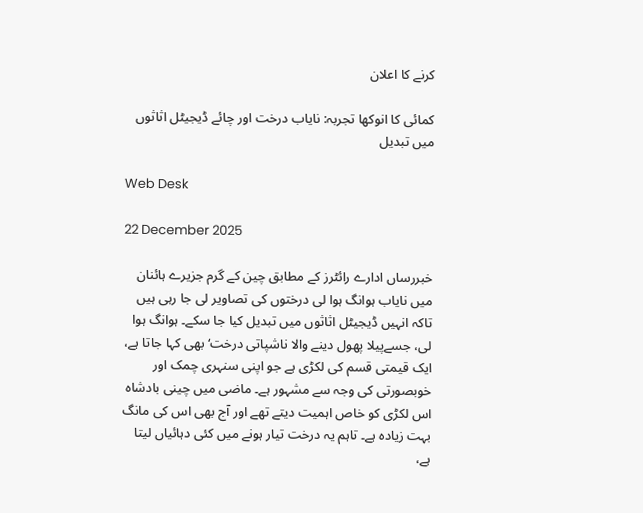کرنے کا اعلان

کمائی کا انوکھا تجربہ: نایاب درخت اور چائے ڈیجیٹل اثاثوں میں تبدیل

Web Desk

22 December 2025

خبررساں ادارے رائٹرز کے مطابق چین کے گرم جزیرے ہائنان میں نایاب ہوانگ ہوا لی درختوں کی تصاویر لی جا رہی ہیں تاکہ انہیں ڈیجیٹل اثاثوں میں تبدیل کیا جا سکے۔ ہوانگ ہوا لی، جسےپیلا پھول دینے والا ناشپاتی درخت‘ بھی کہا جاتا ہے، ایک قیمتی قسم کی لکڑی ہے جو اپنی سنہری چمک اور خوبصورتی کی وجہ سے مشہور ہے۔ ماضی میں چینی بادشاہ اس لکڑی کو خاص اہمیت دیتے تھے اور آج بھی اس کی مانگ بہت زیادہ ہے۔ تاہم یہ درخت تیار ہونے میں کئی دہائیاں لیتا ہے،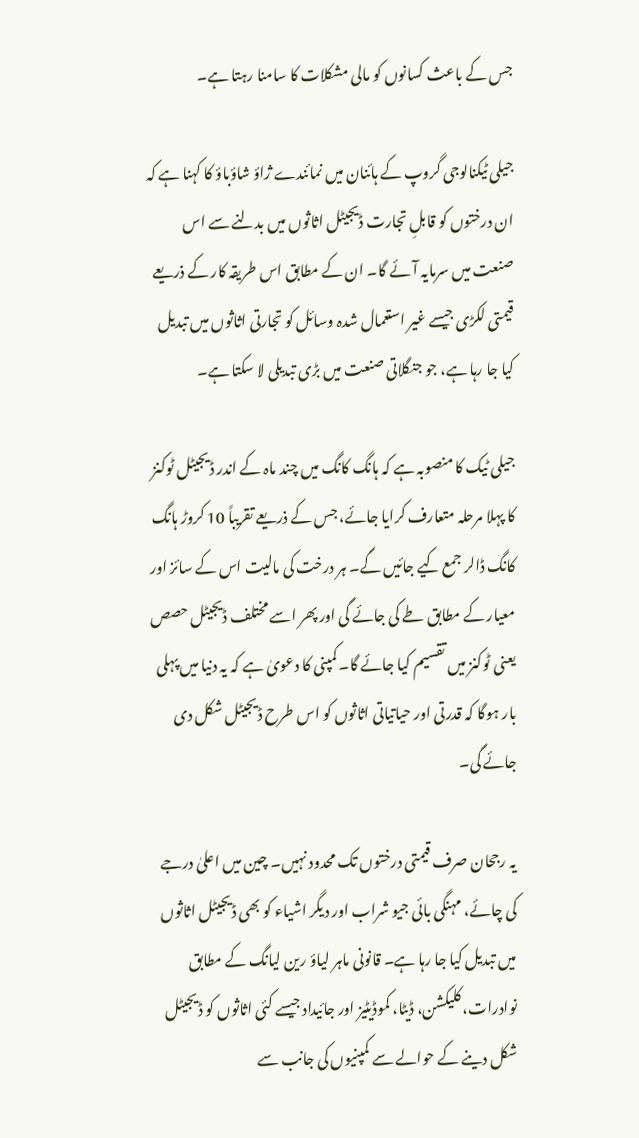جس کے باعث کسانوں کو مالی مشکلات کا سامنا رہتا ہے۔

جیلی ٹیکنالوجی گروپ کے ہائنان میں نمائندے ژاؤ شاؤباؤ کا کہنا ہے کہ ان درختوں کو قابلِ تجارت ڈیجیٹل اثاثوں میں بدلنے سے اس صنعت میں سرمایہ آئے گا۔ ان کے مطابق اس طریقہ کار کے ذریعے قیمتی لکڑی جیسے غیر استعمال شدہ وسائل کو تجارتی اثاثوں میں تبدیل کیا جا رہا ہے، جو جنگلاتی صنعت میں بڑی تبدیلی لا سکتا ہے۔

جیلی ٹیک کا منصوبہ ہے کہ ہانگ کانگ میں چند ماہ کے اندر ڈیجیٹل ٹوکنز کا پہلا مرحلہ متعارف کرایا جائے، جس کے ذریعے تقریباً 10 کروڑ ہانگ کانگ ڈالر جمع کیے جائیں گے۔ ہر درخت کی مالیت اس کے سائز اور معیار کے مطابق طے کی جائے گی اور پھر اسے مختلف ڈیجیٹل حصص یعنی ٹوکنز میں تقسیم کیا جائے گا۔ کمپنی کا دعویٰ ہے کہ یہ دنیا میں پہلی بار ہوگا کہ قدرتی اور حیاتیاتی اثاثوں کو اس طرح ڈیجیٹل شکل دی جائے گی۔

یہ رجحان صرف قیمتی درختوں تک محدود نہیں۔ چین میں اعلیٰ درجے کی چائے، مہنگی بائی جیو شراب اور دیگر اشیاء کو بھی ڈیجیٹل اثاثوں میں تبدیل کیا جا رہا ہے۔ قانونی ماہر لیاؤ رین لیانگ کے مطابق نوادرات، کلیکشن، ڈیٹا، کموڈیٹیز اور جائیداد جیسے کئی اثاثوں کو ڈیجیٹل شکل دینے کے حوالے سے کمپنیوں کی جانب سے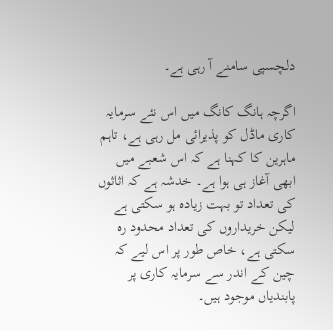دلچسپی سامنے آ رہی ہے۔

اگرچہ ہانگ کانگ میں اس نئے سرمایہ کاری ماڈل کو پذیرائی مل رہی ہے، تاہم ماہرین کا کہنا ہے کہ اس شعبے میں ابھی آغاز ہی ہوا ہے۔ خدشہ ہے کہ اثاثوں کی تعداد تو بہت زیادہ ہو سکتی ہے لیکن خریداروں کی تعداد محدود رہ سکتی ہے، خاص طور پر اس لیے کہ چین کے اندر سے سرمایہ کاری پر پابندیاں موجود ہیں۔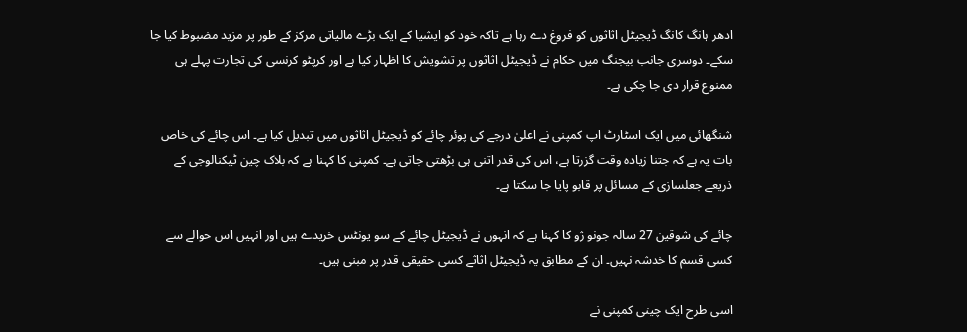ادھر ہانگ کانگ ڈیجیٹل اثاثوں کو فروغ دے رہا ہے تاکہ خود کو ایشیا کے ایک بڑے مالیاتی مرکز کے طور پر مزید مضبوط کیا جا سکے۔ دوسری جانب بیجنگ میں حکام نے ڈیجیٹل اثاثوں پر تشویش کا اظہار کیا ہے اور کرپٹو کرنسی کی تجارت پہلے ہی ممنوع قرار دی جا چکی ہے۔

شنگھائی میں ایک اسٹارٹ اپ کمپنی نے اعلیٰ درجے کی پوئر چائے کو ڈیجیٹل اثاثوں میں تبدیل کیا ہے۔ اس چائے کی خاص بات یہ ہے کہ جتنا زیادہ وقت گزرتا ہے، اس کی قدر اتنی ہی بڑھتی جاتی ہے۔ کمپنی کا کہنا ہے کہ بلاک چین ٹیکنالوجی کے ذریعے جعلسازی کے مسائل پر قابو پایا جا سکتا ہے۔

چائے کی شوقین 27 سالہ جونو ژو کا کہنا ہے کہ انہوں نے ڈیجیٹل چائے کے سو یونٹس خریدے ہیں اور انہیں اس حوالے سے کسی قسم کا خدشہ نہیں۔ ان کے مطابق یہ ڈیجیٹل اثاثے کسی حقیقی قدر پر مبنی ہیں۔

اسی طرح ایک چینی کمپنی نے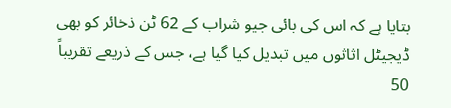بتایا ہے کہ اس کی بائی جیو شراب کے 62 ٹن ذخائر کو بھی ڈیجیٹل اثاثوں میں تبدیل کیا گیا ہے، جس کے ذریعے تقریباً 50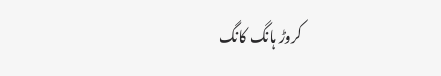کروڑ ہانگ کانگ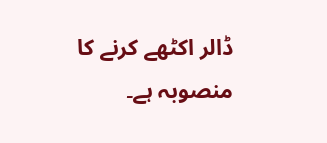ڈالر اکٹھے کرنے کا منصوبہ ہے۔